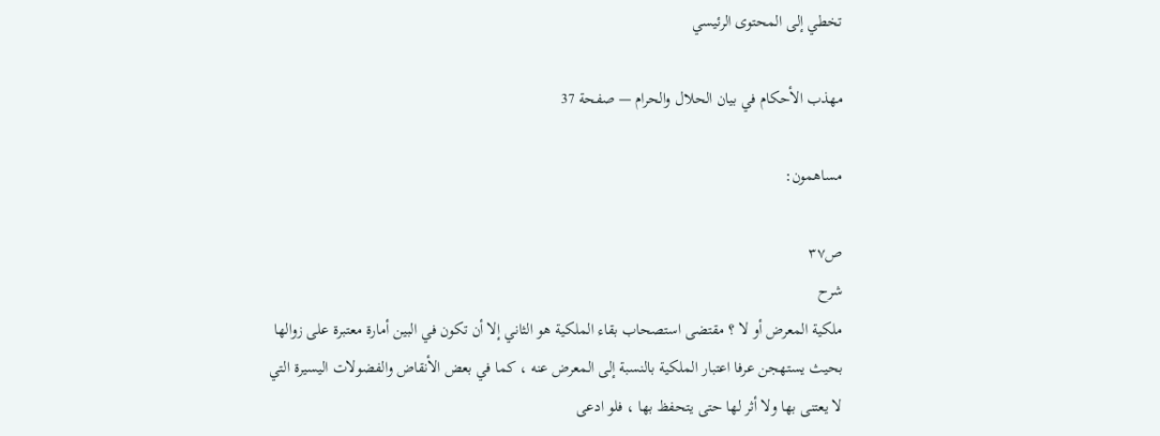تخطي إلى المحتوى الرئيسي

مهذب الأحكام في بيان الحلال والحرام — صفحة 37

مساهمون:

ص٣٧
شرح
ملكية المعرض أو لا ؟ مقتضى استصحاب بقاء الملكية هو الثاني إلا أن تكون في البين أمارة معتبرة على زوالها بحيث يستهجن عرفا اعتبار الملكية بالنسبة إلى المعرض عنه ، كما في بعض الأنقاض والفضولات اليسيرة التي لا يعتنى بها ولا أثر لها حتى يتحفظ بها ، فلو ادعى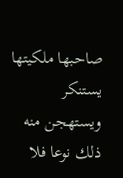صاحبها ملكيتها يستنكر ويستهجن منه ذلك نوعا فلا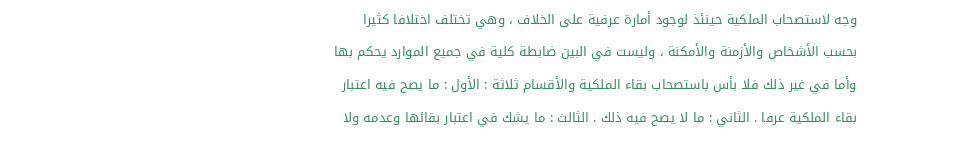وجه لاستصحاب الملكية حينئذ لوجود أمارة عرفية على الخلاف ، وهي تختلف اختلافا كثيرا بحسب الأشخاص والأزمنة والأمكنة ، وليست في البين ضابطة كلية في جميع الموارد يحكم بها وأما في غير ذلك فلا بأس باستصحاب بقاء الملكية والأقسام ثلاثة : الأول : ما يصح فيه اعتبار بقاء الملكية عرفا . الثاني : ما لا يصح فيه ذلك . الثالث : ما يشك في اعتبار بقائها وعدمه ولا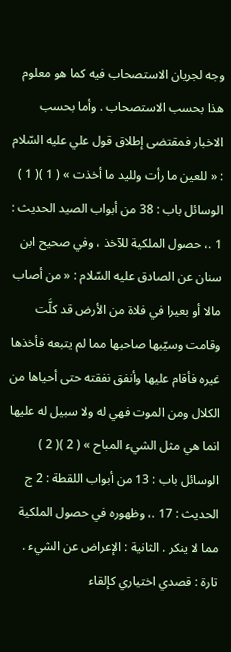وجه لجريان الاستصحاب فيه كما هو معلوم هذا بحسب الاستصحاب . وأما بحسب الاخبار فمقتضى إطلاق قول علي عليه السّلام : « للعين ما رأت ولليد ما أخذت » ( 1 )( 1 ) الوسائل باب : 38 من أبواب الصيد الحديث : 1 .، حصول الملكية للآخذ ، وفي صحيح ابن سنان عن الصادق عليه السّلام : « من أصاب مالا أو بعيرا في فلاة من الأرض قد كلَّت وقامت وسيّبها صاحبها مما لم يتبعه فأخذها غيره فأقام عليها وأنفق نفقته حتى أحياها من الكلال ومن الموت فهي له ولا سبيل له عليها انما هي مثل الشيء المباح » ( 2 )( 2 ) الوسائل باب : 13 من أبواب اللقطة : 2 ج الحديث : 17 .، وظهوره في حصول الملكية مما لا ينكر . الثانية : الإعراض عن الشيء . تارة : قصدي اختياري كإلقاء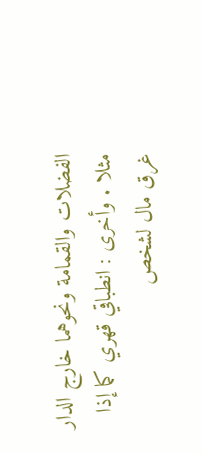الفضلات والقمامة ونحوهما خارج الدار مثلا . وأخرى : انطباقي قهري كما إذا غرق مال لشخص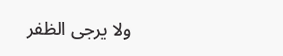ولا يرجى الظفر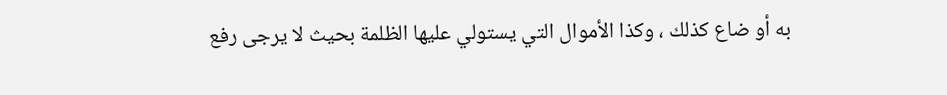به أو ضاع كذلك ، وكذا الأموال التي يستولي عليها الظلمة بحيث لا يرجى رفع